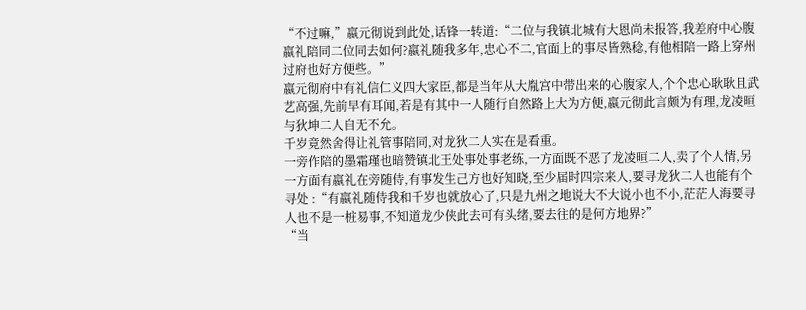“不过嘛,”嬴元彻说到此处,话锋一转道:“二位与我镇北城有大恩尚未报答,我差府中心腹嬴礼陪同二位同去如何?嬴礼随我多年,忠心不二,官面上的事尽皆熟稔,有他相陪一路上穿州过府也好方便些。”
嬴元彻府中有礼信仁义四大家臣,都是当年从大胤宫中带出来的心腹家人,个个忠心耿耿且武艺高强,先前早有耳闻,若是有其中一人随行自然路上大为方便,嬴元彻此言颇为有理,龙凌晅与狄坤二人自无不允。
千岁竟然舍得让礼管事陪同,对龙狄二人实在是看重。
一旁作陪的墨霜瑾也暗赞镇北王处事处事老练,一方面既不恶了龙凌晅二人,卖了个人情,另一方面有嬴礼在旁随侍,有事发生己方也好知晓,至少届时四宗来人,要寻龙狄二人也能有个寻处 :“有嬴礼随侍我和千岁也就放心了,只是九州之地说大不大说小也不小,茫茫人海要寻人也不是一桩易事,不知道龙少侠此去可有头绪,要去往的是何方地界?”
“当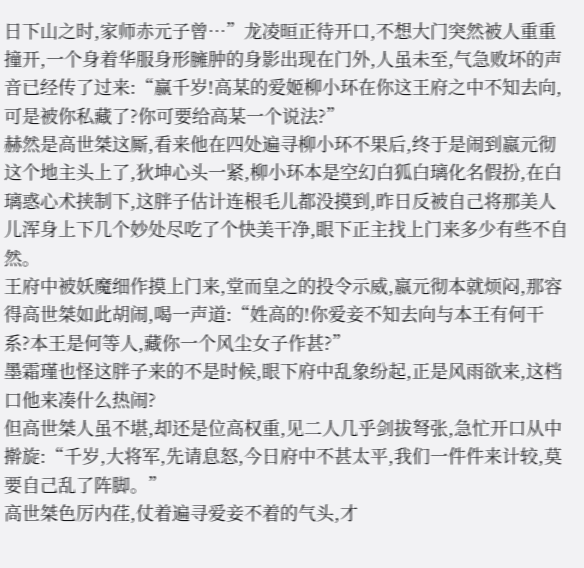日下山之时,家师赤元子曾…”龙凌晅正待开口,不想大门突然被人重重撞开,一个身着华服身形臃肿的身影出现在门外,人虽未至,气急败坏的声音已经传了过来:“赢千岁!高某的爱姬柳小环在你这王府之中不知去向,可是被你私藏了?你可要给高某一个说法?”
赫然是高世桀这厮,看来他在四处遍寻柳小环不果后,终于是闹到嬴元彻这个地主头上了,狄坤心头一紧,柳小环本是空幻白狐白璃化名假扮,在白璃惑心术挟制下,这胖子估计连根毛儿都没摸到,昨日反被自己将那美人儿浑身上下几个妙处尽吃了个快美干净,眼下正主找上门来多少有些不自然。
王府中被妖魔细作摸上门来,堂而皇之的投令示威,嬴元彻本就烦闷,那容得高世桀如此胡闹,喝一声道:“姓高的!你爱妾不知去向与本王有何干系?本王是何等人,藏你一个风尘女子作甚?”
墨霜瑾也怪这胖子来的不是时候,眼下府中乱象纷起,正是风雨欲来,这档口他来凑什么热闹?
但高世桀人虽不堪,却还是位高权重,见二人几乎剑拔弩张,急忙开口从中擀旋:“千岁,大将军,先请息怒,今日府中不甚太平,我们一件件来计较,莫要自己乱了阵脚。”
高世桀色厉内荏,仗着遍寻爱妾不着的气头,才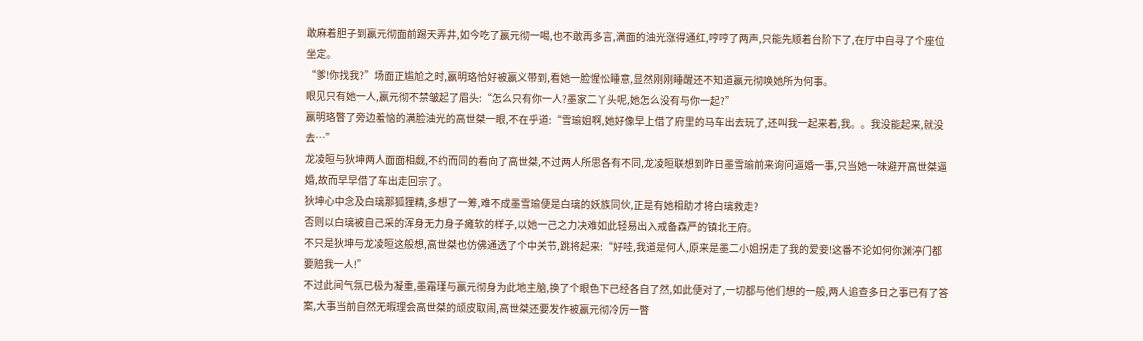敢麻着胆子到嬴元彻面前踢天弄井,如今吃了嬴元彻一喝,也不敢再多言,满面的油光涨得通红,哼哼了两声,只能先顺着台阶下了,在厅中自寻了个座位坐定。
“爹!你找我?”场面正尴尬之时,嬴明珞恰好被嬴义带到,看她一脸惺忪睡意,显然刚刚睡醒还不知道嬴元彻唤她所为何事。
眼见只有她一人,嬴元彻不禁皱起了眉头:“怎么只有你一人?墨家二丫头呢,她怎么没有与你一起?”
嬴明珞瞥了旁边羞恼的满脸油光的高世桀一眼,不在乎道:“雪瑜姐啊,她好像早上借了府里的马车出去玩了,还叫我一起来着,我。。我没能起来,就没去…”
龙凌晅与狄坤两人面面相觑,不约而同的看向了高世桀,不过两人所思各有不同,龙凌晅联想到昨日墨雪瑜前来询问逼婚一事,只当她一味避开高世桀逼婚,故而早早借了车出走回宗了。
狄坤心中念及白璃那狐狸精,多想了一筹,难不成墨雪瑜便是白璃的妖族同伙,正是有她相助才将白璃救走?
否则以白璃被自己采的浑身无力身子瘫软的样子,以她一己之力决难如此轻易出入戒备森严的镇北王府。
不只是狄坤与龙凌晅这般想,高世桀也仿佛通透了个中关节,跳将起来:“好哇,我道是何人,原来是墨二小姐拐走了我的爱妾!这番不论如何你渊渟门都要赔我一人!”
不过此间气氛已极为凝重,墨霜瑾与嬴元彻身为此地主脑,换了个眼色下已经各自了然,如此便对了,一切都与他们想的一般,两人追查多日之事已有了答案,大事当前自然无暇理会高世桀的顽皮取闹,高世桀还要发作被嬴元彻冷厉一瞥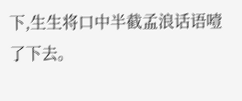下,生生将口中半截孟浪话语噎了下去。